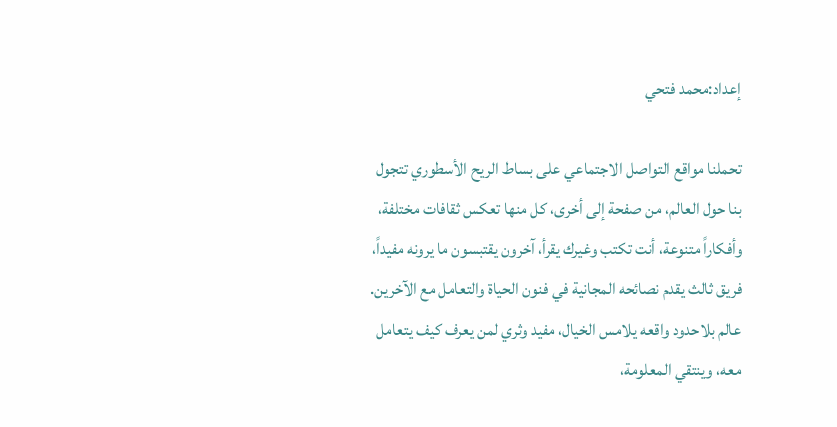إعداد:محمد فتحي

تحملنا مواقع التواصل الاجتماعي على بساط الريح الأسطوري تتجول بنا حول العالم، من صفحة إلى أخرى، كل منها تعكس ثقافات مختلفة، وأفكاراً متنوعة، أنت تكتب وغيرك يقرأ، آخرون يقتبسون ما يرونه مفيداً، فريق ثالث يقدم نصائحه المجانية في فنون الحياة والتعامل مع الآخرين. عالم بلاحدود واقعه يلامس الخيال، مفيد وثري لمن يعرف كيف يتعامل معه، وينتقي المعلومة،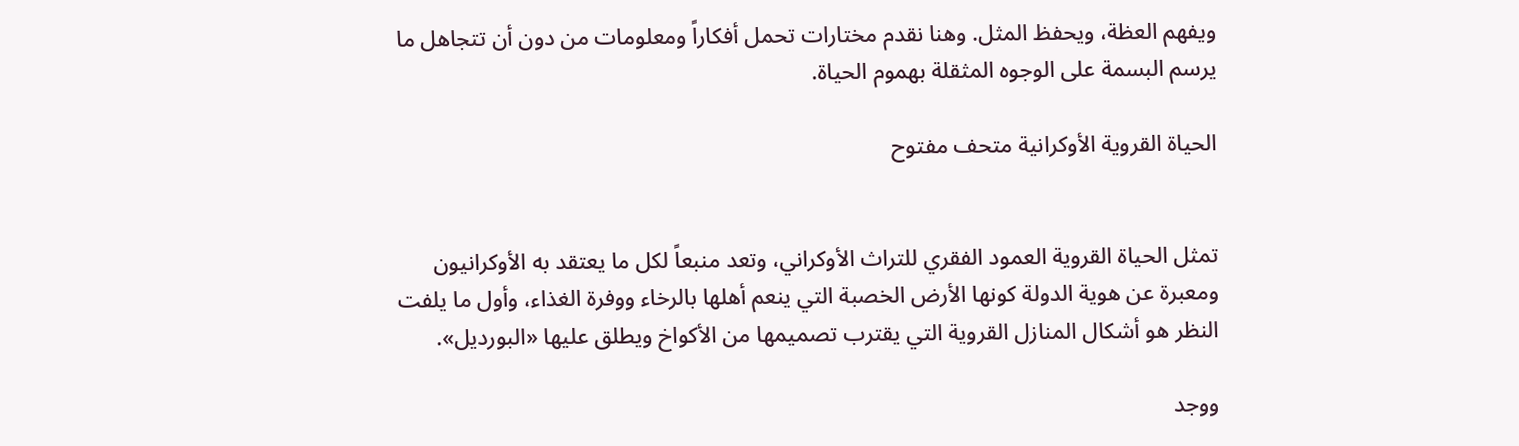ويفهم العظة، ويحفظ المثل. وهنا نقدم مختارات تحمل أفكاراً ومعلومات من دون أن تتجاهل ما يرسم البسمة على الوجوه المثقلة بهموم الحياة.

الحياة القروية الأوكرانية متحف مفتوح


تمثل الحياة القروية العمود الفقري للتراث الأوكراني، وتعد منبعاً لكل ما يعتقد به الأوكرانيون ومعبرة عن هوية الدولة كونها الأرض الخصبة التي ينعم أهلها بالرخاء ووفرة الغذاء، وأول ما يلفت النظر هو أشكال المنازل القروية التي يقترب تصميمها من الأكواخ ويطلق عليها «البورديل».

ووجد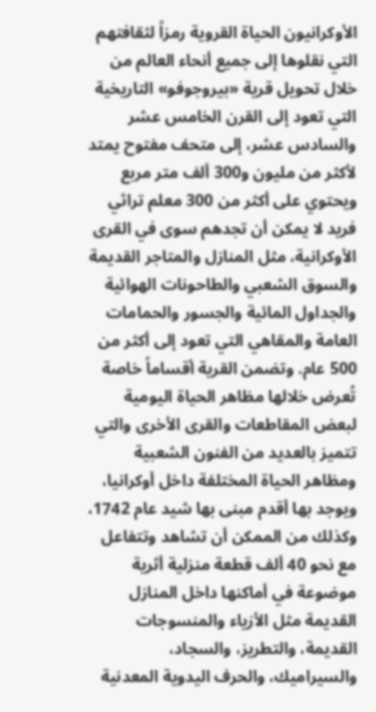الأوكرانيون الحياة القروية رمزاً لثقافتهم التي نقلوها إلى جميع أنحاء العالم من خلال تحويل قرية «بيروجوفو» التاريخية التي تعود إلى القرن الخامس عشر والسادس عشر، إلى متحف مفتوح يمتد لأكثر من مليون و300 ألف متر مربع ويحتوي على أكثر من 300 معلم تراثي فريد لا يمكن أن تجدهم سوى في القرى الأوكرانية، مثل المنازل والمتاجر القديمة والسوق الشعبي والطاحونات الهوائية والجداول المائية والجسور والحمامات العامة والمقاهي التي تعود إلى أكثر من 500 عام. وتضمن القرية أقساماً خاصة تُعرض خلالها مظاهر الحياة اليومية لبعض المقاطعات والقرى الأخرى والتي تتميز بالعديد من الفنون الشعبية ومظاهر الحياة المختلفة داخل أوكرانيا، ويوجد بها أقدم مبنى بها شيد عام 1742، وكذلك من الممكن أن تشاهد وتتفاعل مع نحو 40 ألف قطعة منزلية أثرية موضوعة في أماكنها داخل المنازل القديمة مثل الأزياء والمنسوجات القديمة، والتطريز، والسجاد، والسيراميك، والحرف اليدوية المعدنية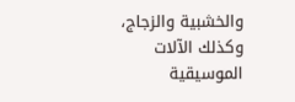والخشبية والزجاج، وكذلك الآلات الموسيقية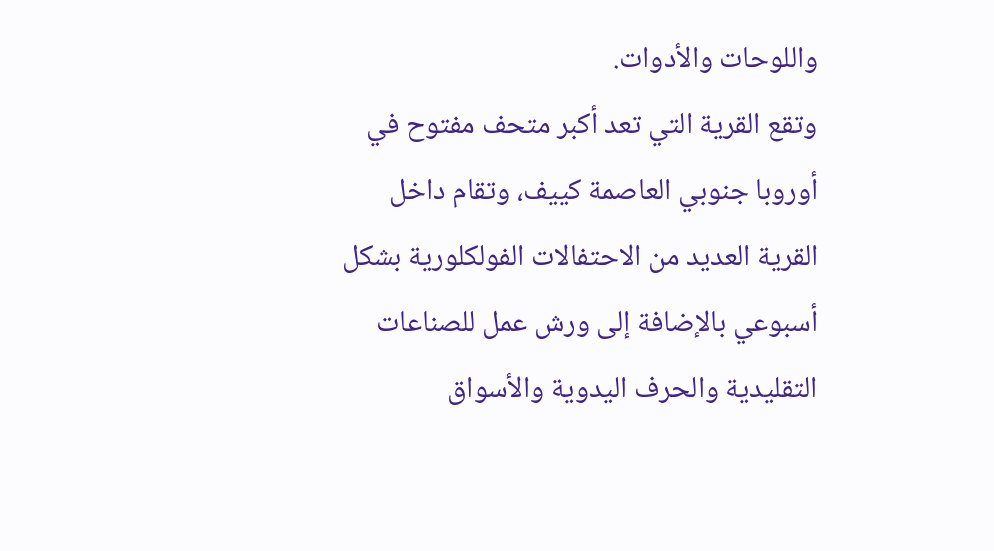واللوحات والأدوات.
وتقع القرية التي تعد أكبر متحف مفتوح في أوروبا جنوبي العاصمة كييف، وتقام داخل القرية العديد من الاحتفالات الفولكلورية بشكل أسبوعي بالإضافة إلى ورش عمل للصناعات التقليدية والحرف اليدوية والأسواق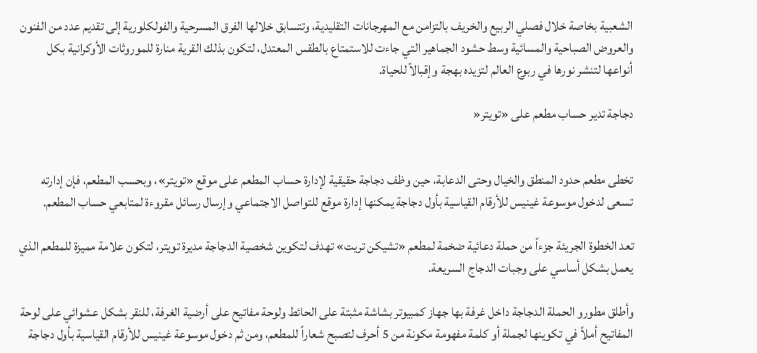الشعبية بخاصة خلال فصلي الربيع والخريف بالتزامن مع المهرجانات التقليدية، وتتسابق خلالها الفرق المسرحية والفولكلورية إلى تقديم عدد من الفنون والعروض الصباحية والمسائية وسط حشود الجماهير التي جاءت للاستمتاع بالطقس المعتدل، لتكون بذلك القرية منارة للموروثات الأوكرانية بكل أنواعها لتنشر نورها في ربوع العالم لتزيده بهجة وإقبالاً للحياة.

دجاجة تدير حساب مطعم على «تويتر«


تخطى مطعم حدود المنطق والخيال وحتى الدعابة، حين وظف دجاجة حقيقية لإدارة حساب المطعم على موقع «تويتر»، وبحسب المطعم، فإن إدارته تسعى لدخول موسوعة غينيس للأرقام القياسية بأول دجاجة يمكنها إدارة موقع للتواصل الاجتماعي وإرسال رسائل مقروءة لمتابعي حساب المطعم.

تعد الخطوة الجريئة جزءاً من حملة دعائية ضخمة لمطعم «تشيكن تريت» تهدف لتكوين شخصية الدجاجة مديرة تويتر، لتكون علامة مميزة للمطعم الذي يعمل بشكل أساسي على وجبات الدجاج السريعة.

وأطلق مطورو الحملة الدجاجة داخل غرفة بها جهاز كمبيوتر بشاشة مثبتة على الحائط ولوحة مفاتيح على أرضية الغرفة، للنقر بشكل عشوائي على لوحة المفاتيح أملاً في تكوينها لجملة أو كلمة مفهومة مكونة من 5 أحرف لتصبح شعاراً للمطعم، ومن ثم دخول موسوعة غينيس للأرقام القياسية بأول دجاجة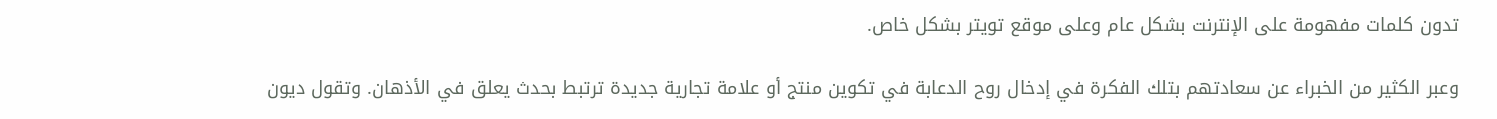تدون كلمات مفهومة على الإنترنت بشكل عام وعلى موقع تويتر بشكل خاص.

وعبر الكثير من الخبراء عن سعادتهم بتلك الفكرة في إدخال روح الدعابة في تكوين منتج أو علامة تجارية جديدة ترتبط بحدث يعلق في الأذهان. وتقول ديون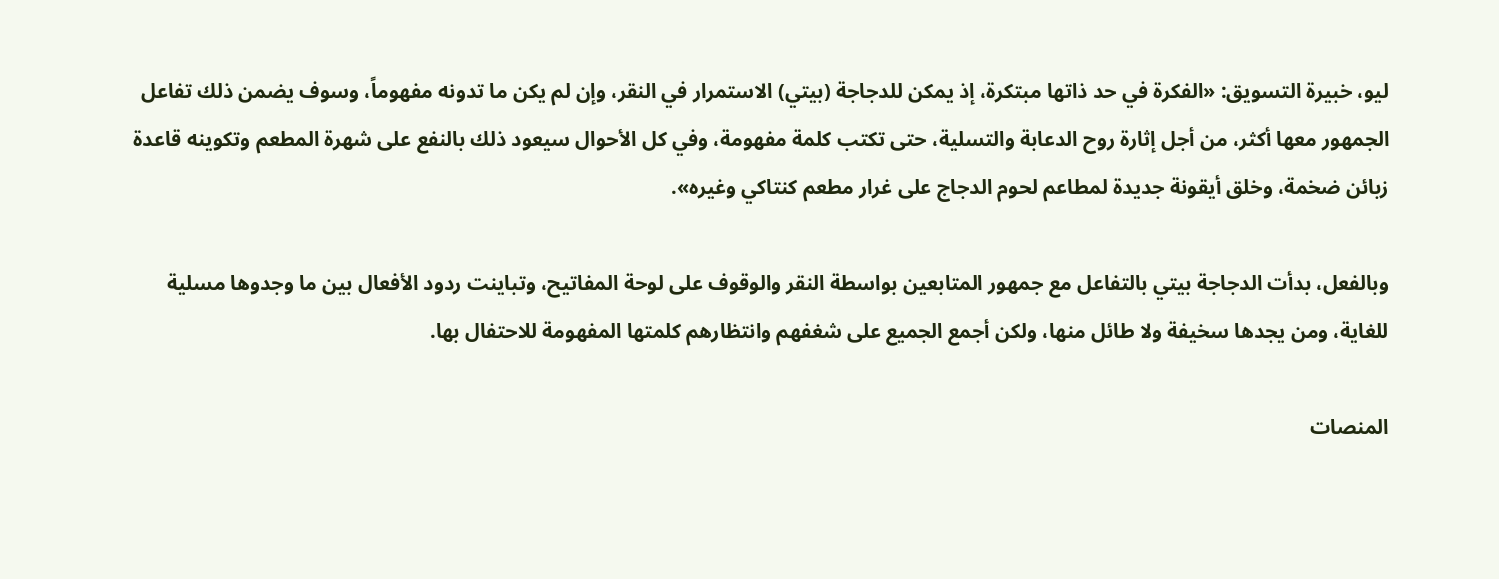ليو، خبيرة التسويق: «الفكرة في حد ذاتها مبتكرة، إذ يمكن للدجاجة (بيتي) الاستمرار في النقر، وإن لم يكن ما تدونه مفهوماً، وسوف يضمن ذلك تفاعل الجمهور معها أكثر، من أجل إثارة روح الدعابة والتسلية، حتى تكتب كلمة مفهومة، وفي كل الأحوال سيعود ذلك بالنفع على شهرة المطعم وتكوينه قاعدة زبائن ضخمة، وخلق أيقونة جديدة لمطاعم لحوم الدجاج على غرار مطعم كنتاكي وغيره».

وبالفعل، بدأت الدجاجة بيتي بالتفاعل مع جمهور المتابعين بواسطة النقر والوقوف على لوحة المفاتيح، وتباينت ردود الأفعال بين ما وجدوها مسلية للغاية، ومن يجدها سخيفة ولا طائل منها، ولكن أجمع الجميع على شغفهم وانتظارهم كلمتها المفهومة للاحتفال بها.

المنصات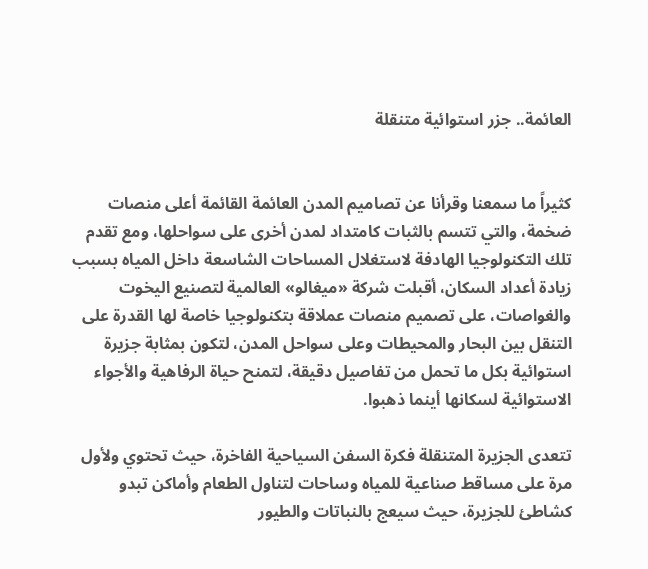العائمة.. جزر استوائية متنقلة


كثيراً ما سمعنا وقرأنا عن تصاميم المدن العائمة القائمة أعلى منصات ضخمة، والتي تتسم بالثبات كامتداد لمدن أخرى على سواحلها، ومع تقدم تلك التكنولوجيا الهادفة لاستغلال المساحات الشاسعة داخل المياه بسبب زيادة أعداد السكان، أقبلت شركة «ميغالو» العالمية لتصنيع اليخوت والغواصات، على تصميم منصات عملاقة بتكنولوجيا خاصة لها القدرة على التنقل بين البحار والمحيطات وعلى سواحل المدن، لتكون بمثابة جزيرة استوائية بكل ما تحمل من تفاصيل دقيقة، لتمنح حياة الرفاهية والأجواء الاستوائية لسكانها أينما ذهبوا.

تتعدى الجزيرة المتنقلة فكرة السفن السياحية الفاخرة، حيث تحتوي ولأول مرة على مساقط صناعية للمياه وساحات لتناول الطعام وأماكن تبدو كشاطئ للجزيرة، حيث سيعج بالنباتات والطيور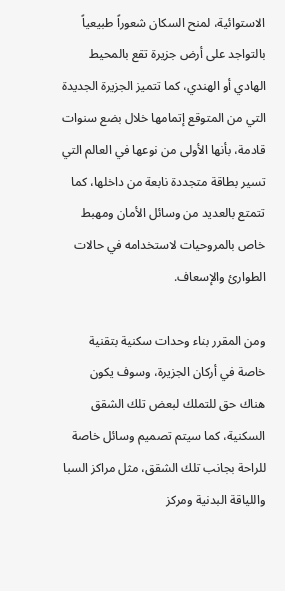الاستوائية، لمنح السكان شعوراً طبيعياً بالتواجد على أرض جزيرة تقع بالمحيط الهادي أو الهندي، كما تتميز الجزيرة الجديدة التي من المتوقع إتمامها خلال بضع سنوات قادمة، بأنها الأولى من نوعها في العالم التي تسير بطاقة متجددة نابعة من داخلها، كما تتمتع بالعديد من وسائل الأمان ومهبط خاص بالمروحيات لاستخدامه في حالات الطوارئ والإسعاف.

ومن المقرر بناء وحدات سكنية بتقنية خاصة في أركان الجزيرة، وسوف يكون هناك حق للتملك لبعض تلك الشقق السكنية، كما سيتم تصميم وسائل خاصة للراحة بجانب تلك الشقق، مثل مراكز السبا واللياقة البدنية ومركز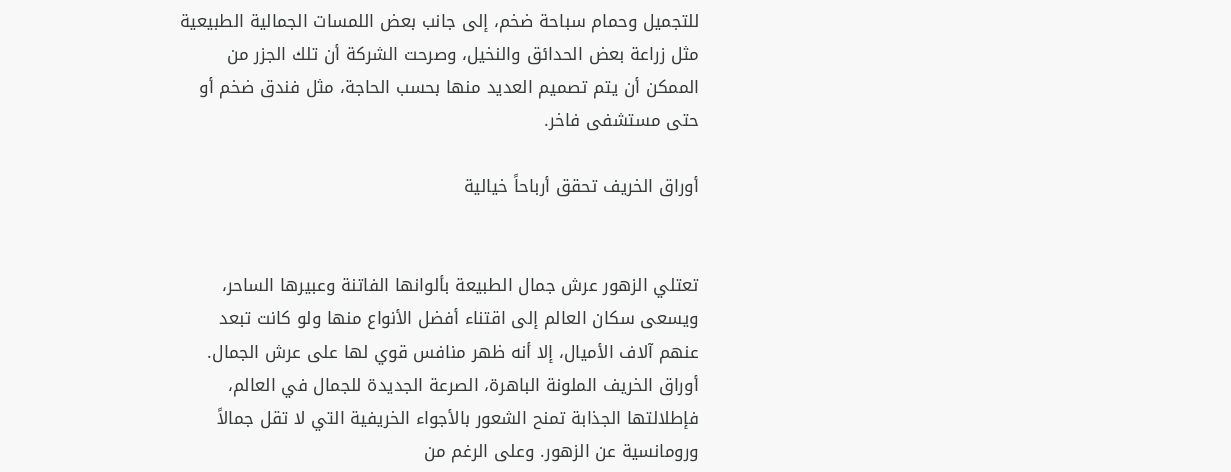للتجميل وحمام سباحة ضخم، إلى جانب بعض اللمسات الجمالية الطبيعية مثل زراعة بعض الحدائق والنخيل، وصرحت الشركة أن تلك الجزر من الممكن أن يتم تصميم العديد منها بحسب الحاجة، مثل فندق ضخم أو حتى مستشفى فاخر.

أوراق الخريف تحقق أرباحاً خيالية


تعتلي الزهور عرش جمال الطبيعة بألوانها الفاتنة وعبيرها الساحر، ويسعى سكان العالم إلى اقتناء أفضل الأنواع منها ولو كانت تبعد عنهم آلاف الأميال، إلا أنه ظهر منافس قوي لها على عرش الجمال. أوراق الخريف الملونة الباهرة، الصرعة الجديدة للجمال في العالم، فإطلالتها الجذابة تمنح الشعور بالأجواء الخريفية التي لا تقل جمالاً ورومانسية عن الزهور. وعلى الرغم من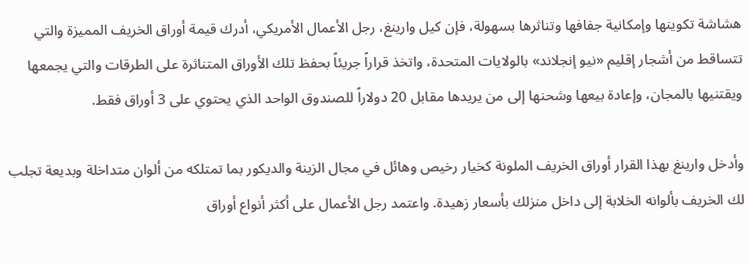هشاشة تكوينها وإمكانية جفافها وتناثرها بسهولة، فإن كيل وارينغ، رجل الأعمال الأمريكي، أدرك قيمة أوراق الخريف المميزة والتي تتساقط من أشجار إقليم «نيو إنجلاند» بالولايات المتحدة، واتخذ قراراً جريئاً بحفظ تلك الأوراق المتناثرة على الطرقات والتي يجمعها ويقتنيها بالمجان، وإعادة بيعها وشحنها إلى من يريدها مقابل 20 دولاراً للصندوق الواحد الذي يحتوي على 3 أوراق فقط.

وأدخل وارينغ بهذا القرار أوراق الخريف الملونة كخيار رخيص وهائل في مجال الزينة والديكور بما تمتلكه من ألوان متداخلة وبديعة تجلب لك الخريف بألوانه الخلابة إلى داخل منزلك بأسعار زهيدة. واعتمد رجل الأعمال على أكثر أنواع أوراق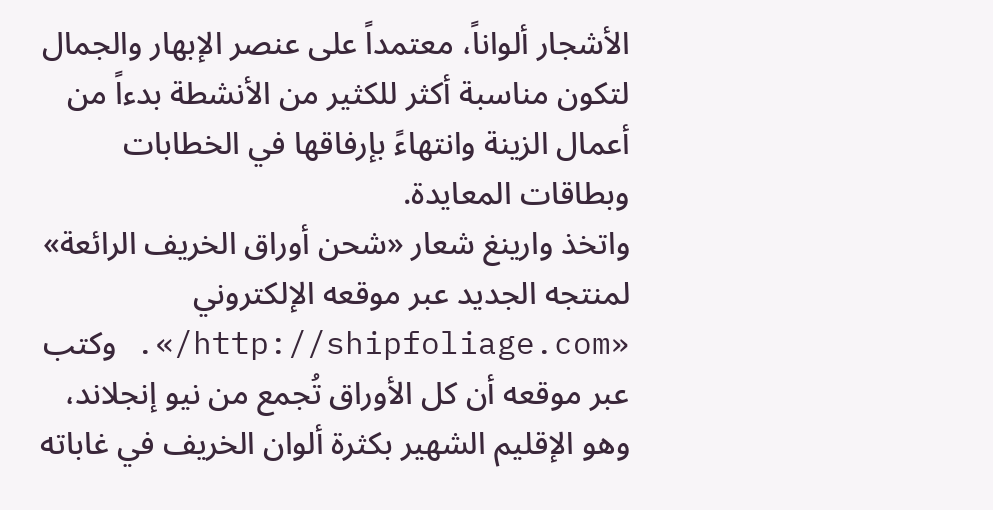الأشجار ألواناً، معتمداً على عنصر الإبهار والجمال لتكون مناسبة أكثر للكثير من الأنشطة بدءاً من أعمال الزينة وانتهاءً بإرفاقها في الخطابات وبطاقات المعايدة.
واتخذ وارينغ شعار «شحن أوراق الخريف الرائعة» لمنتجه الجديد عبر موقعه الإلكتروني «http://shipfoliage.com/». وكتب عبر موقعه أن كل الأوراق تُجمع من نيو إنجلاند، وهو الإقليم الشهير بكثرة ألوان الخريف في غاباته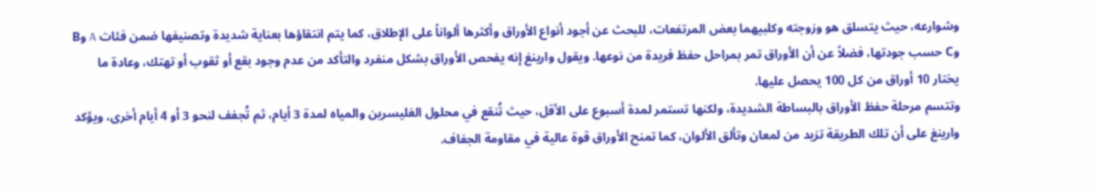وشوارعه، حيث يتسلق هو وزوجته وكلبيهما بعض المرتفعات، للبحث عن أجود أنواع الأوراق وأكثرها ألواناً على الإطلاق، كما يتم انتقاؤها بعناية شديدة وتصنيفها ضمن فئات A وB وC حسب جودتها، فضلاً عن أن الأوراق تمر بمراحل حفظ فريدة من نوعها. ويقول وارينغ إنه يفحص الأوراق بشكل منفرد والتأكد من عدم وجود بقع أو ثقوب أو تهتك، وعادة ما يختار 10 أوراق من كل 100 يحصل عليها.
وتتسم مرحلة حفظ الأوراق بالبساطة الشديدة، ولكنها تستمر لمدة أسبوع على الأقل، حيث تُنقع في محلول الغليسرين والمياه لمدة 3 أيام، ثم تُجفف لنحو 3 أو 4 أيام أخرى، ويؤكد وارينغ على أن تلك الطريقة تزيد من لمعان وتألق الألوان، كما تمنح الأوراق قوة عالية في مقاومة الجفاف.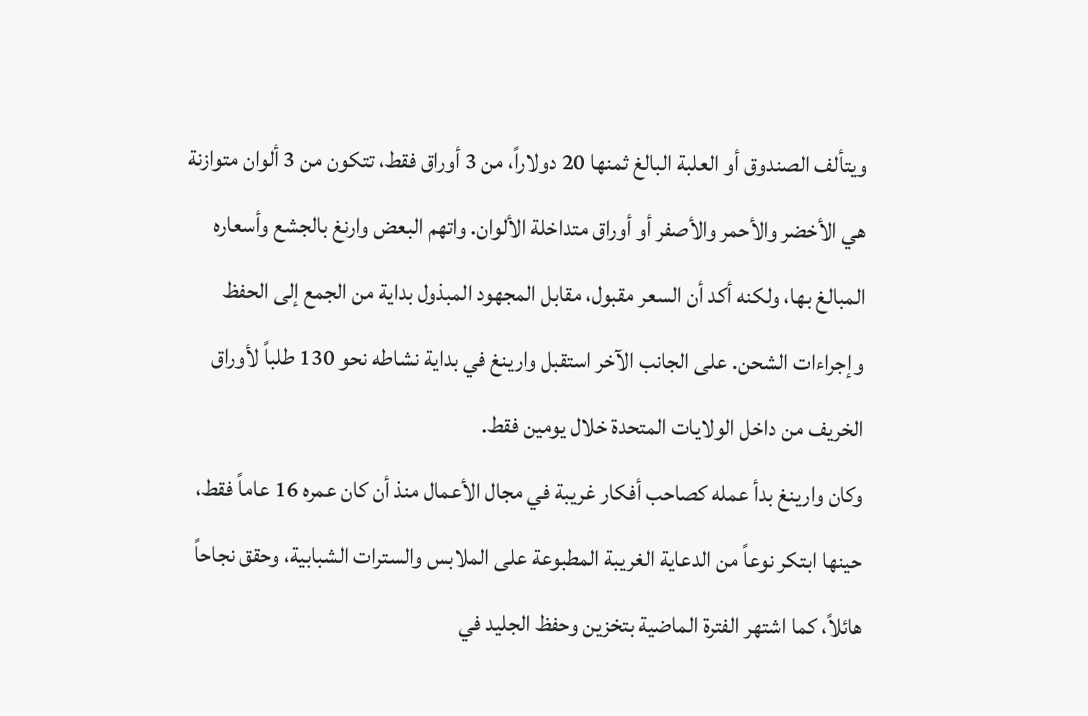ويتألف الصندوق أو العلبة البالغ ثمنها 20 دولاراً، من 3 أوراق فقط، تتكون من 3 ألوان متوازنة هي الأخضر والأحمر والأصفر أو أوراق متداخلة الألوان. واتهم البعض وارنغ بالجشع وأسعاره المبالغ بها، ولكنه أكد أن السعر مقبول، مقابل المجهود المبذول بداية من الجمع إلى الحفظ وإجراءات الشحن. على الجانب الآخر استقبل وارينغ في بداية نشاطه نحو 130 طلباً لأوراق الخريف من داخل الولايات المتحدة خلال يومين فقط.
وكان وارينغ بدأ عمله كصاحب أفكار غريبة في مجال الأعمال منذ أن كان عمره 16 عاماً فقط، حينها ابتكر نوعاً من الدعاية الغريبة المطبوعة على الملابس والسترات الشبابية، وحقق نجاحاً هائلاً، كما اشتهر الفترة الماضية بتخزين وحفظ الجليد في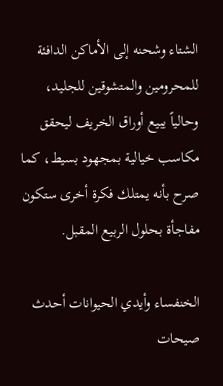الشتاء وشحنه إلى الأماكن الدافئة للمحرومين والمتشوقين للجليد، وحالياً يبيع أوراق الخريف ليحقق مكاسب خيالية بمجهود بسيط، كما صرح بأنه يمتلك فكرة أخرى ستكون مفاجأة بحلول الربيع المقبل.

الخنفساء وأيدي الحيوانات أحدث صيحات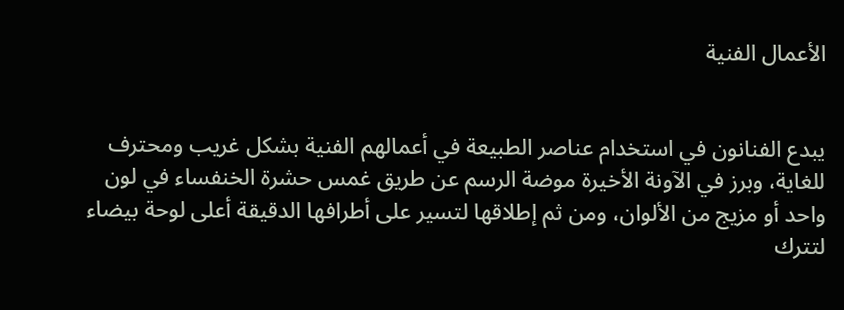الأعمال الفنية


يبدع الفنانون في استخدام عناصر الطبيعة في أعمالهم الفنية بشكل غريب ومحترف للغاية، وبرز في الآونة الأخيرة موضة الرسم عن طريق غمس حشرة الخنفساء في لون واحد أو مزيج من الألوان، ومن ثم إطلاقها لتسير على أطرافها الدقيقة أعلى لوحة بيضاء لتترك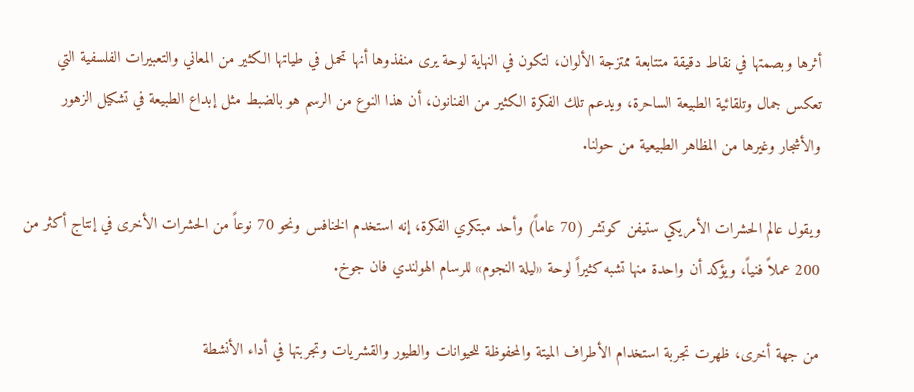أثرها وبصمتها في نقاط دقيقة متتابعة ممتزجة الألوان، لتكون في النهاية لوحة يرى منفذوها أنها تحمل في طياتها الكثير من المعاني والتعبيرات الفلسفية التي تعكس جمال وتلقائية الطبيعة الساحرة، ويدعم تلك الفكرة الكثير من الفنانون، أن هذا النوع من الرسم هو بالضبط مثل إبداع الطبيعة في تشكيل الزهور والأشجار وغيرها من المظاهر الطبيعية من حولنا.

ويقول عالم الحشرات الأمريكي ستيفن كوتشر (70 عاماً) وأحد مبتكري الفكرة، إنه استخدم الخنافس ونحو 70 نوعاً من الحشرات الأخرى في إنتاج أكثر من 200 عملاً فنياً، ويؤكد أن واحدة منها تشبه كثيراً لوحة «ليلة النجوم» للرسام الهولندي فان جوخ.

من جهة أخرى، ظهرت تجربة استخدام الأطراف الميتة والمحفوظة للحيوانات والطيور والقشريات وتجربتها في أداء الأنشطة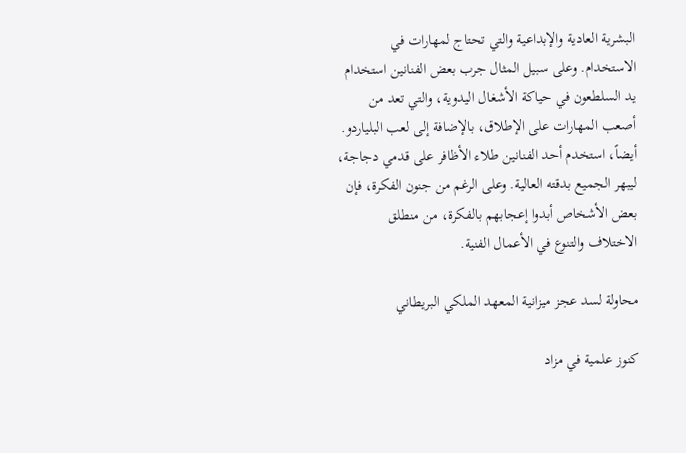البشرية العادية والإبداعية والتي تحتاج لمهارات في الاستخدام. وعلى سبيل المثال جرب بعض الفنانين استخدام يد السلطعون في حياكة الأشغال اليدوية، والتي تعد من أصعب المهارات على الإطلاق، بالإضافة إلى لعب البلياردو. أيضاً، استخدم أحد الفنانين طلاء الأظافر على قدمي دجاجة، ليبهر الجميع بدقته العالية. وعلى الرغم من جنون الفكرة، فإن بعض الأشخاص أبدوا إعجابهم بالفكرة، من منطلق الاختلاف والتنوع في الأعمال الفنية.

محاولة لسد عجز ميزانية المعهد الملكي البريطاني

كنوز علمية في مزاد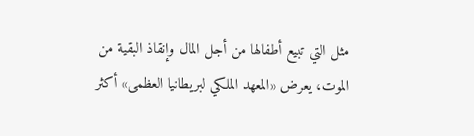مثل التي تبيع أطفالها من أجل المال وإنقاذ البقية من الموت، يعرض «المعهد الملكي لبريطانيا العظمى» أكثر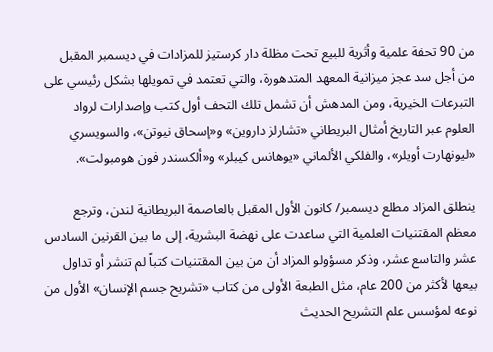من 90 تحفة علمية وأثرية للبيع تحت مظلة دار كرستيز للمزادات في ديسمبر المقبل من أجل سد عجز ميزانية المعهد المتدهورة، والتي تعتمد في تمويلها بشكل رئيسي على التبرعات الخيرية، ومن المدهش أن تشمل تلك التحف أول كتب وإصدارات لرواد العلوم عبر التاريخ أمثال البريطاني «تشارلز داروين» و«إسحاق نيوتن»، والسويسري «ليونهارت أويلر»، والفلكي الألماني «يوهانس كيبلر» و«ألكسندر فون هومبولت».

ينطلق المزاد مطلع ديسمبر/ كانون الأول المقبل بالعاصمة البريطانية لندن، وترجع معظم المقتنيات العلمية التي ساعدت على نهضة البشرية، إلى ما بين القرنين السادس عشر والتاسع عشر، وذكر مسؤولو المزاد أن من بين المقتنيات كتباً لم تنشر أو تداول بيعها لأكثر من 200 عام، مثل الطبعة الأولى من كتاب «تشريح جسم الإنسان» الأول من نوعه لمؤسس علم التشريح الحديث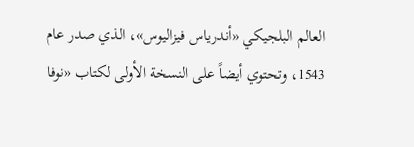العالم البلجيكي «أندرياس فيزاليوس»، الذي صدر عام 1543، وتحتوي أيضاً على النسخة الأولى لكتاب «نوفا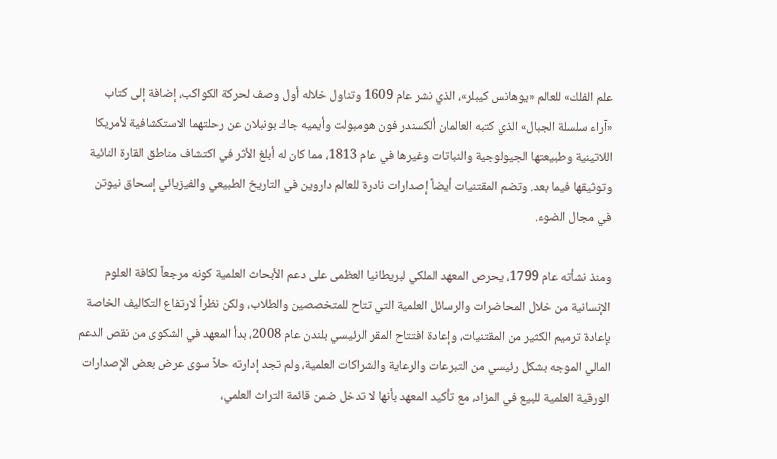علم الفلك» للعالم «يوهانس كيبلر»، الذي نشر عام 1609 وتناول خلاله أول وصف لحركة الكواكب، إضافة إلى كتاب «آراء سلسلة الجبال» الذي كتبه العالمان ألكسندر فون هومبولت وأيميه جاك بونبلان عن رحلتهما الاستكشافية لأمريكا اللاتينية وطبيعتها الجيولوجية والنباتات وغيرها في عام 1813، مما كان له أبلغ الأثر في اكتشاف مناطق القارة النائية وتوثيقها فيما بعد. وتضم المقتنيات أيضاً إصدارات نادرة للعالم داروين في التاريخ الطبيعي والفيزيائي إسحاق نيوتن في مجال الضوء.

ومنذ نشأته عام 1799، يحرص المعهد الملكي لبريطانيا العظمى على دعم الأبحاث العلمية كونه مرجعاً لكافة العلوم الإنسانية من خلال المحاضرات والرسائل العلمية التي تتاح للمتخصصين والطلاب، ولكن نظراً لارتفاع التكاليف الخاصة بإعادة ترميم الكثير من المقتنيات، وإعادة افتتاح المقر الرئيسي بلندن عام 2008، بدأ المعهد في الشكوى من نقص الدعم المالي الموجه بشكل رئيسي من التبرعات والرعاية والشراكات العلمية، ولم تجد إدارته حلاً سوى عرض بعض الإصدارات الورقية العلمية للبيع في المزاد، مع تأكيد المعهد بأنها لا تدخل ضمن قائمة التراث العلمي،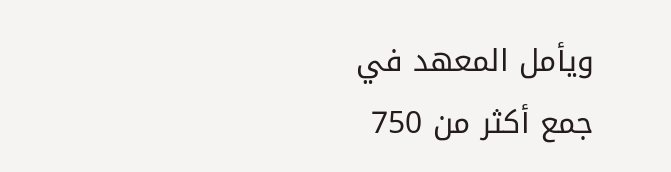ويأمل المعهد في جمع أكثر من 750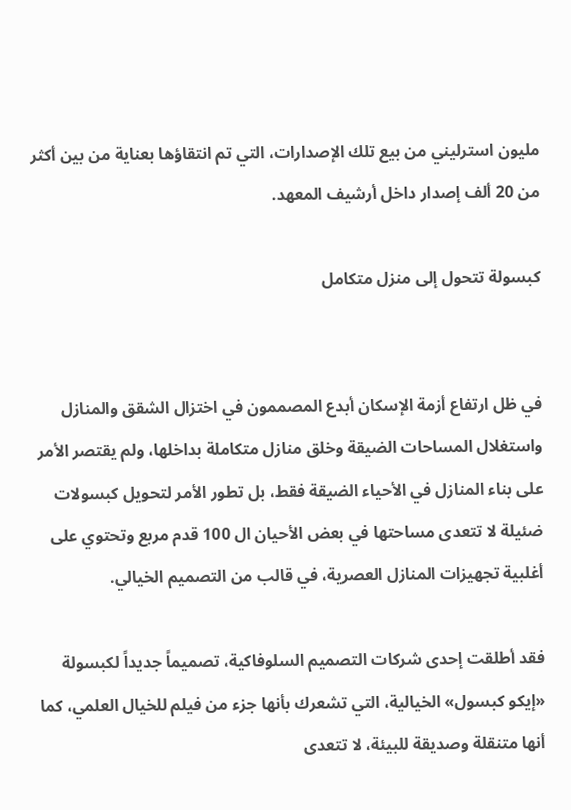مليون استرليني من بيع تلك الإصدارات، التي تم انتقاؤها بعناية من بين أكثر من 20 ألف إصدار داخل أرشيف المعهد.

كبسولة تتحول إلى منزل متكامل


في ظل ارتفاع أزمة الإسكان أبدع المصممون في اختزال الشقق والمنازل واستغلال المساحات الضيقة وخلق منازل متكاملة بداخلها، ولم يقتصر الأمر على بناء المنازل في الأحياء الضيقة فقط، بل تطور الأمر لتحويل كبسولات ضئيلة لا تتعدى مساحتها في بعض الأحيان ال 100 قدم مربع وتحتوي على أغلبية تجهيزات المنازل العصرية، في قالب من التصميم الخيالي.

فقد أطلقت إحدى شركات التصميم السلوفاكية، تصميماً جديداً لكبسولة «إيكو كبسول» الخيالية، التي تشعرك بأنها جزء من فيلم للخيال العلمي، كما أنها متنقلة وصديقة للبيئة، لا تتعدى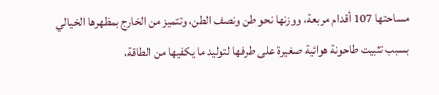مساحتها 107 أقدام مربعة، ووزنها نحو طن ونصف الطن، وتتميز من الخارج بمظهرها الخيالي بسبب تثبيت طاحونة هوائية صغيرة على طرفها لتوليد ما يكفيها من الطاقة،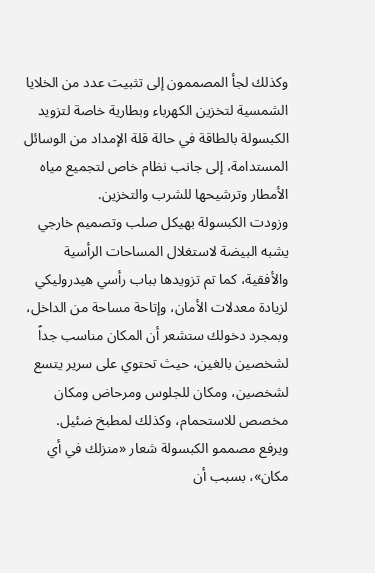وكذلك لجأ المصممون إلى تثبيت عدد من الخلايا الشمسية لتخزين الكهرباء وبطارية خاصة لتزويد الكبسولة بالطاقة في حالة قلة الإمداد من الوسائل المستدامة، إلى جانب نظام خاص لتجميع مياه الأمطار وترشيحها للشرب والتخزين.
وزودت الكبسولة بهيكل صلب وتصميم خارجي يشبه البيضة لاستغلال المساحات الرأسية والأفقية، كما تم تزويدها بباب رأسي هيدروليكي لزيادة معدلات الأمان، وإتاحة مساحة من الداخل، وبمجرد دخولك ستشعر أن المكان مناسب جداً لشخصين بالغين، حيث تحتوي على سرير يتسع لشخصين، ومكان للجلوس ومرحاض ومكان مخصص للاستحمام، وكذلك لمطبخ ضئيل.
ويرفع مصممو الكبسولة شعار «منزلك في أي مكان»، بسبب أن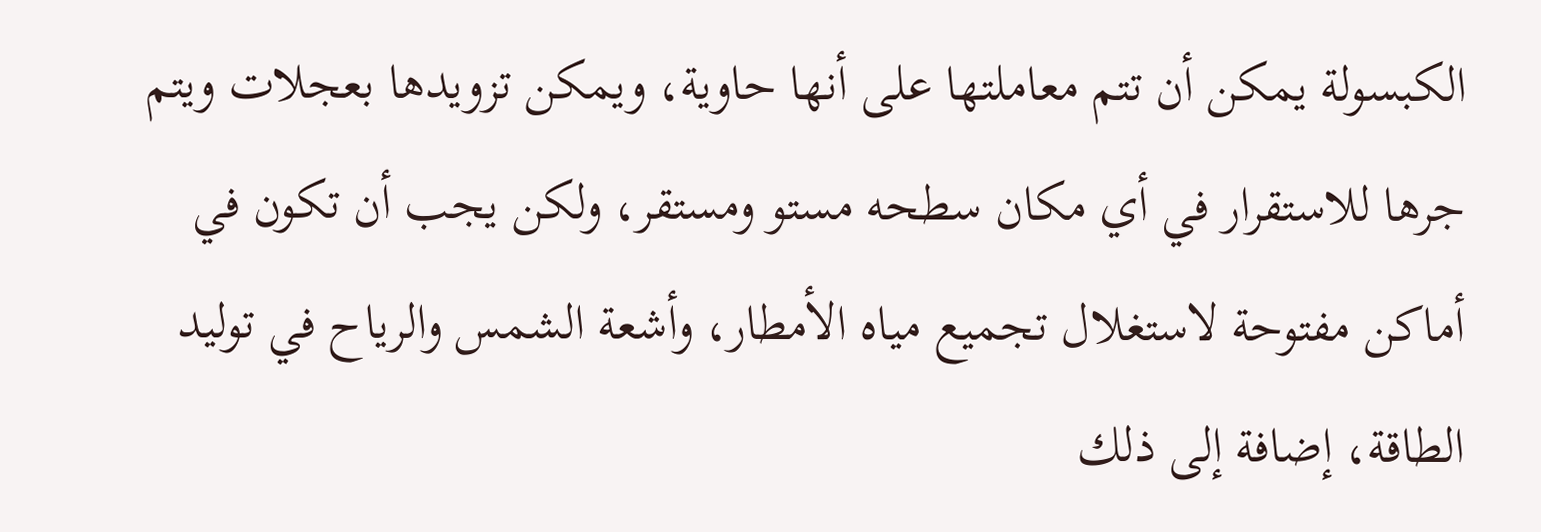الكبسولة يمكن أن تتم معاملتها على أنها حاوية، ويمكن تزويدها بعجلات ويتم جرها للاستقرار في أي مكان سطحه مستو ومستقر، ولكن يجب أن تكون في أماكن مفتوحة لاستغلال تجميع مياه الأمطار، وأشعة الشمس والرياح في توليد الطاقة، إضافة إلى ذلك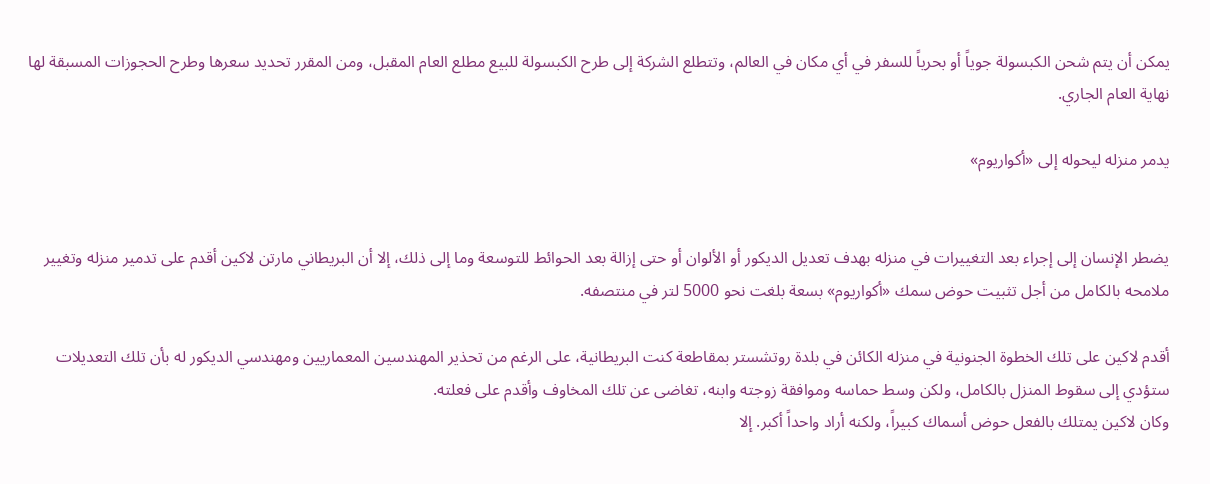يمكن أن يتم شحن الكبسولة جوياً أو بحرياً للسفر في أي مكان في العالم، وتتطلع الشركة إلى طرح الكبسولة للبيع مطلع العام المقبل، ومن المقرر تحديد سعرها وطرح الحجوزات المسبقة لها نهاية العام الجاري.

يدمر منزله ليحوله إلى «أكواريوم»


يضطر الإنسان إلى إجراء بعد التغييرات في منزله بهدف تعديل الديكور أو الألوان أو حتى إزالة بعد الحوائط للتوسعة وما إلى ذلك، إلا أن البريطاني مارتن لاكين أقدم على تدمير منزله وتغيير ملامحه بالكامل من أجل تثبيت حوض سمك «أكواريوم» بسعة بلغت نحو 5000 لتر في منتصفه.

أقدم لاكين على تلك الخطوة الجنونية في منزله الكائن في بلدة روتشستر بمقاطعة كنت البريطانية، على الرغم من تحذير المهندسين المعماريين ومهندسي الديكور له بأن تلك التعديلات ستؤدي إلى سقوط المنزل بالكامل، ولكن وسط حماسه وموافقة زوجته وابنه، تغاضى عن تلك المخاوف وأقدم على فعلته.
وكان لاكين يمتلك بالفعل حوض أسماك كبيراً، ولكنه أراد واحداً أكبر. إلا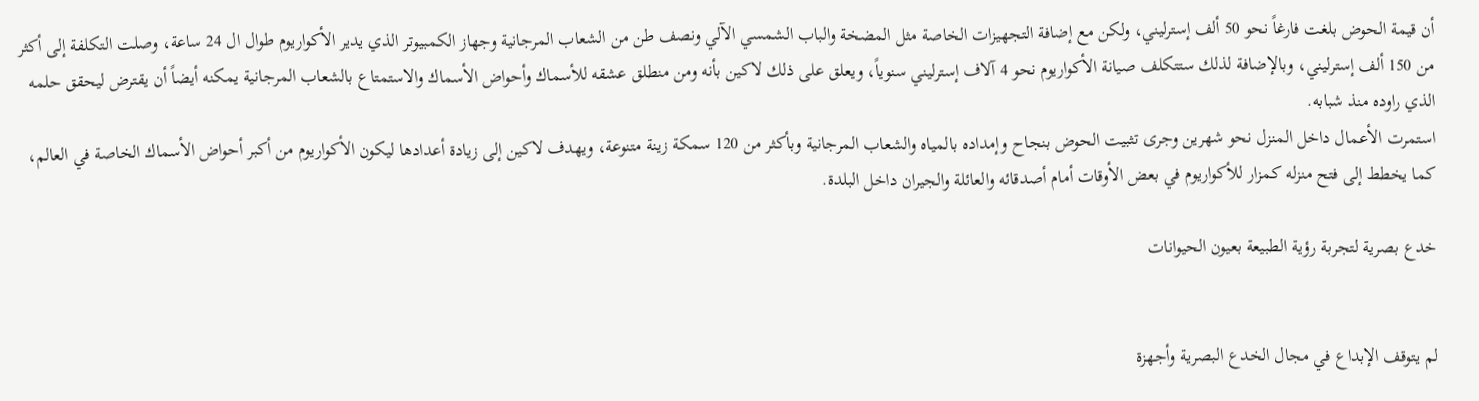أن قيمة الحوض بلغت فارغاً نحو 50 ألف إسترليني، ولكن مع إضافة التجهيزات الخاصة مثل المضخة والباب الشمسي الآلي ونصف طن من الشعاب المرجانية وجهاز الكمبيوتر الذي يدير الأكواريوم طوال ال 24 ساعة، وصلت التكلفة إلى أكثر من 150 ألف إسترليني، وبالإضافة لذلك ستتكلف صيانة الأكواريوم نحو 4 آلاف إسترليني سنوياً، ويعلق على ذلك لاكين بأنه ومن منطلق عشقه للأسماك وأحواض الأسماك والاستمتاع بالشعاب المرجانية يمكنه أيضاً أن يقترض ليحقق حلمه الذي راوده منذ شبابه.
استمرت الأعمال داخل المنزل نحو شهرين وجرى تثبيت الحوض بنجاح وإمداده بالمياه والشعاب المرجانية وبأكثر من 120 سمكة زينة متنوعة، ويهدف لاكين إلى زيادة أعدادها ليكون الأكواريوم من أكبر أحواض الأسماك الخاصة في العالم، كما يخطط إلى فتح منزله كمزار للأكواريوم في بعض الأوقات أمام أصدقائه والعائلة والجيران داخل البلدة.

خدع بصرية لتجربة رؤية الطبيعة بعيون الحيوانات


لم يتوقف الإبداع في مجال الخدع البصرية وأجهزة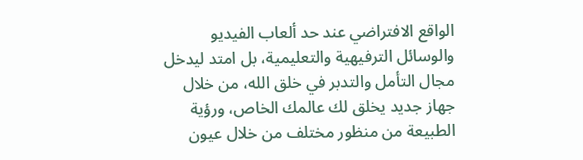الواقع الافتراضي عند حد ألعاب الفيديو والوسائل الترفيهية والتعليمية، بل امتد ليدخل مجال التأمل والتدبر في خلق الله، من خلال جهاز جديد يخلق لك عالمك الخاص، ورؤية الطبيعة من منظور مختلف من خلال عيون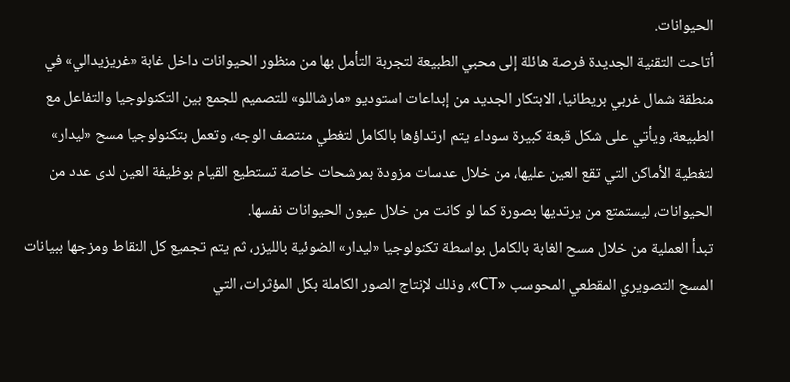الحيوانات.
أتاحت التقنية الجديدة فرصة هائلة إلى محبي الطبيعة لتجربة التأمل بها من منظور الحيوانات داخل غابة «غريزيدالي» في منطقة شمال غربي بريطانيا، الابتكار الجديد من إبداعات استوديو «مارشاللو» للتصميم للجمع بين التكنولوجيا والتفاعل مع الطبيعة، ويأتي على شكل قبعة كبيرة سوداء يتم ارتداؤها بالكامل لتغطي منتصف الوجه، وتعمل بتكنولوجيا مسح «ليدار» لتغطية الأماكن التي تقع العين عليها، من خلال عدسات مزودة بمرشحات خاصة تستطيع القيام بوظيفة العين لدى عدد من الحيوانات، ليستمتع من يرتديها بصورة كما لو كانت من خلال عيون الحيوانات نفسها.
تبدأ العملية من خلال مسح الغابة بالكامل بواسطة تكنولوجيا «ليدار» الضوئية بالليزر، ثم يتم تجميع كل النقاط ومزجها ببيانات المسح التصويري المقطعي المحوسب «CT»، وذلك لإنتاج الصور الكاملة بكل المؤثرات، التي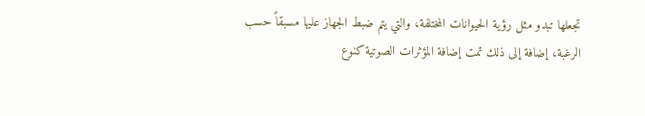تجعلها تبدو مثل رؤية الحيوانات المختلفة، والتي يتم ضبط الجهاز عليها مسبقاً حسب الرغبة، إضافة إلى ذلك تمت إضافة المؤثرات الصوتية كنوع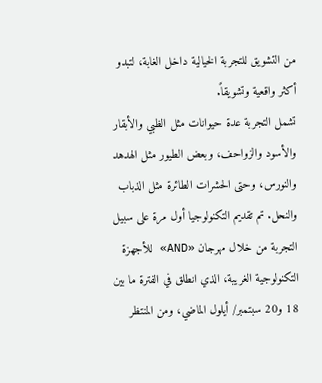من التشويق للتجربة الخيالية داخل الغابة، لتبدو أكثر واقعية وتشويقاً.
تشمل التجربة عدة حيوانات مثل الظبي والأبقار والأسود والزواحف، وبعض الطيور مثل الهدهد والنورس، وحتى الحشرات الطائرة مثل الذباب والنحل. تم تقديم التكنولوجيا أول مرة على سبيل التجربة من خلال مهرجان «AND» للأجهزة التكنولوجية الغريبة، الذي انطلق في الفترة ما بين 18 و20 سبتمبر/ أيلول الماضي، ومن المنتظر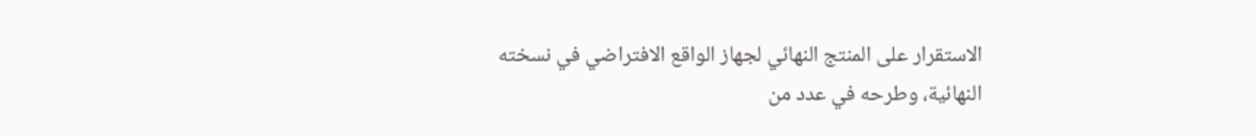الاستقرار على المنتج النهائي لجهاز الواقع الافتراضي في نسخته النهائية، وطرحه في عدد من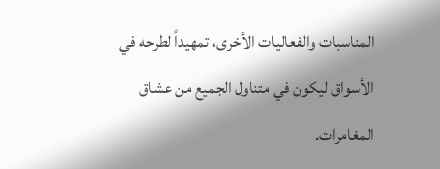المناسبات والفعاليات الأخرى، تمهيداً لطرحه في الأسواق ليكون في متناول الجميع من عشاق المغامرات.